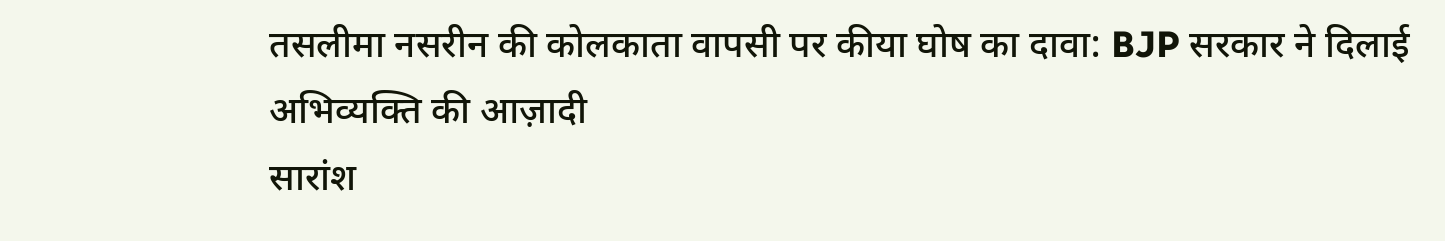तसलीमा नसरीन की कोलकाता वापसी पर कीया घोष का दावा: BJP सरकार ने दिलाई अभिव्यक्ति की आज़ादी
सारांश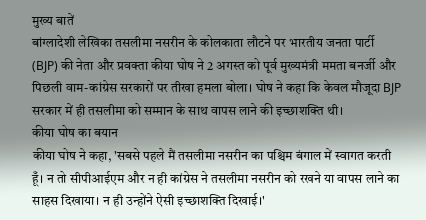मुख्य बातें
बांग्लादेशी लेखिका तसलीमा नसरीन के कोलकाता लौटने पर भारतीय जनता पार्टी (BJP) की नेता और प्रवक्ता कीया घोष ने 2 अगस्त को पूर्व मुख्यमंत्री ममता बनर्जी और पिछली वाम-कांग्रेस सरकारों पर तीखा हमला बोला। घोष ने कहा कि केवल मौजूदा BJP सरकार में ही तसलीमा को सम्मान के साथ वापस लाने की इच्छाशक्ति थी।
कीया घोष का बयान
कीया घोष ने कहा, 'सबसे पहले मैं तसलीमा नसरीन का पश्चिम बंगाल में स्वागत करती हूँ। न तो सीपीआईएम और न ही कांग्रेस ने तसलीमा नसरीन को रखने या वापस लाने का साहस दिखाया। न ही उन्होंने ऐसी इच्छाशक्ति दिखाई।'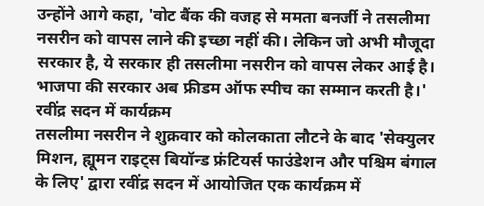उन्होंने आगे कहा, 'वोट बैंक की वजह से ममता बनर्जी ने तसलीमा नसरीन को वापस लाने की इच्छा नहीं की। लेकिन जो अभी मौजूदा सरकार है, ये सरकार ही तसलीमा नसरीन को वापस लेकर आई है। भाजपा की सरकार अब फ्रीडम ऑफ स्पीच का सम्मान करती है।'
रवींद्र सदन में कार्यक्रम
तसलीमा नसरीन ने शुक्रवार को कोलकाता लौटने के बाद 'सेक्युलर मिशन, ह्यूमन राइट्स बियॉन्ड फ्रंटियर्स फाउंडेशन और पश्चिम बंगाल के लिए' द्वारा रवींद्र सदन में आयोजित एक कार्यक्रम में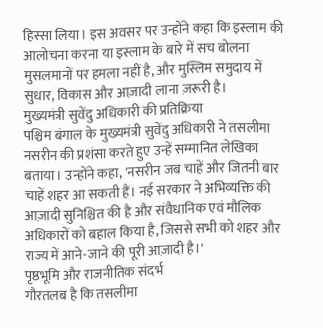हिस्सा लिया। इस अवसर पर उन्होंने कहा कि इस्लाम की आलोचना करना या इस्लाम के बारे में सच बोलना मुसलमानों पर हमला नहीं है, और मुस्लिम समुदाय में सुधार, विकास और आज़ादी लाना ज़रूरी है।
मुख्यमंत्री सुवेंदु अधिकारी की प्रतिक्रिया
पश्चिम बंगाल के मुख्यमंत्री सुवेंदु अधिकारी ने तसलीमा नसरीन की प्रशंसा करते हुए उन्हें सम्मानित लेखिका बताया। उन्होंने कहा, 'नसरीन जब चाहें और जितनी बार चाहें शहर आ सकती हैं। नई सरकार ने अभिव्यक्ति की आज़ादी सुनिश्चित की है और संवैधानिक एवं मौलिक अधिकारों को बहाल किया है, जिससे सभी को शहर और राज्य में आने-जाने की पूरी आज़ादी है।'
पृष्ठभूमि और राजनीतिक संदर्भ
गौरतलब है कि तसलीमा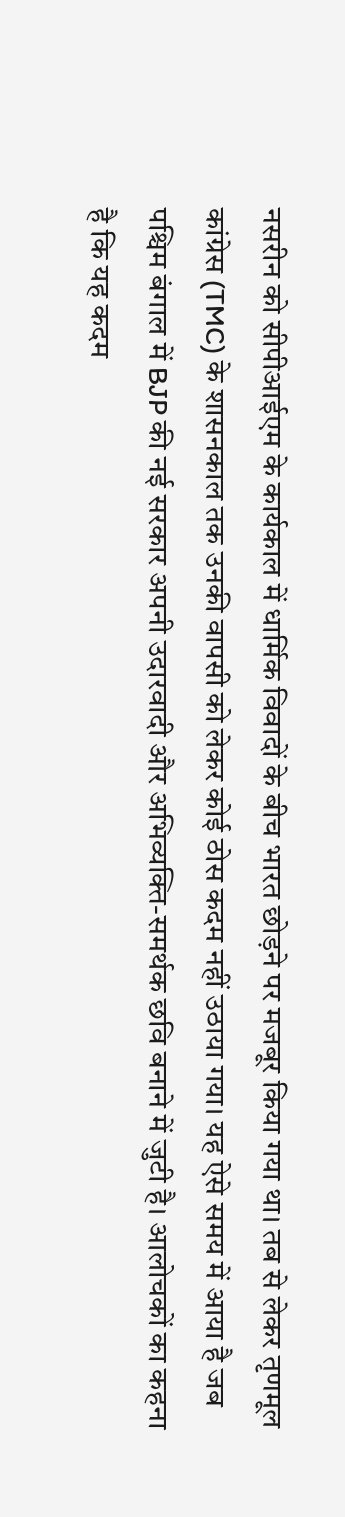नसरीन को सीपीआईएम के कार्यकाल में धार्मिक विवादों के बीच भारत छोड़ने पर मजबूर किया गया था। तब से लेकर तृणमूल कांग्रेस (TMC) के शासनकाल तक उनकी वापसी को लेकर कोई ठोस कदम नहीं उठाया गया। यह ऐसे समय में आया है जब पश्चिम बंगाल में BJP की नई सरकार अपनी उदारवादी और अभिव्यक्ति-समर्थक छवि बनाने में जुटी है। आलोचकों का कहना है कि यह कदम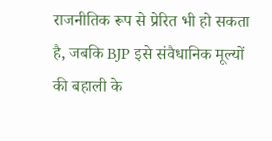राजनीतिक रूप से प्रेरित भी हो सकता है, जबकि BJP इसे संवैधानिक मूल्यों की बहाली के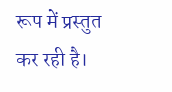रूप में प्रस्तुत कर रही है।